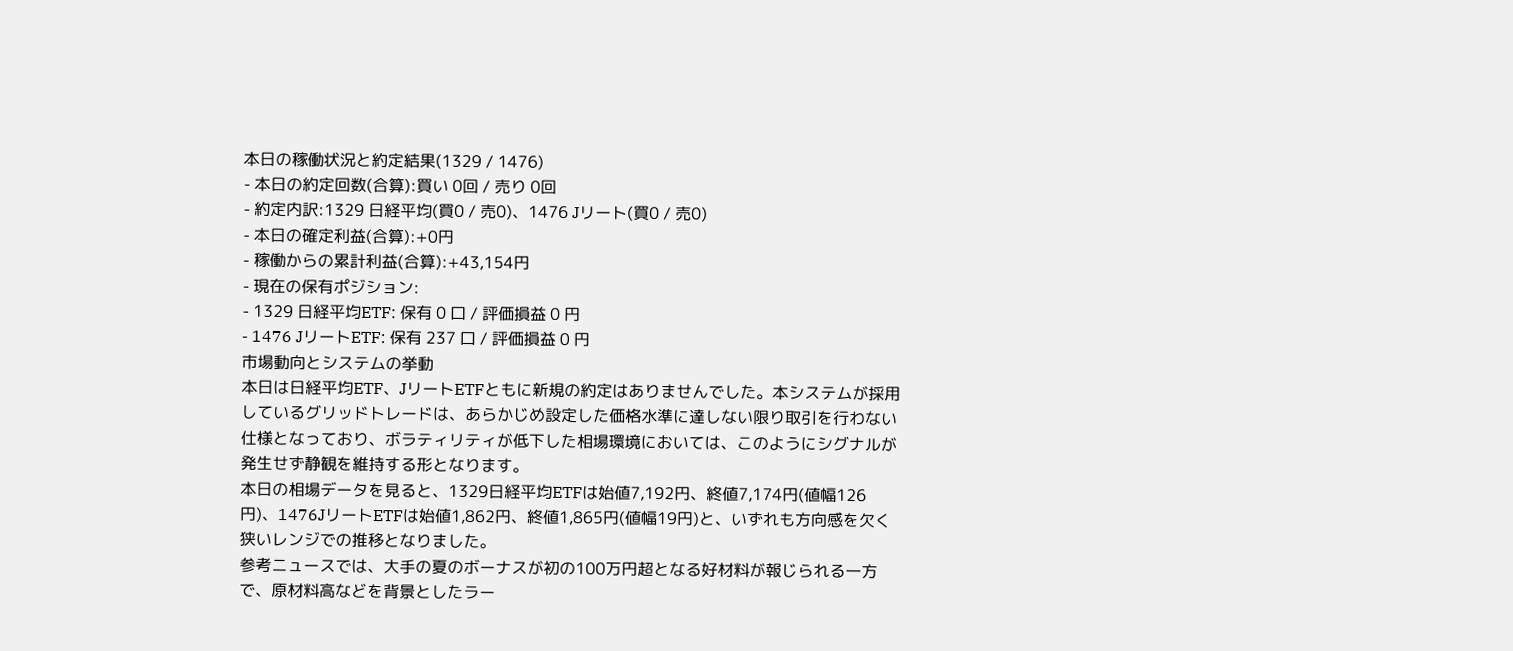本日の稼働状況と約定結果(1329 / 1476)
- 本日の約定回数(合算):買い 0回 / 売り 0回
- 約定内訳:1329 日経平均(買0 / 売0)、1476 Jリート(買0 / 売0)
- 本日の確定利益(合算):+0円
- 稼働からの累計利益(合算):+43,154円
- 現在の保有ポジション:
- 1329 日経平均ETF: 保有 0 口 / 評価損益 0 円
- 1476 JリートETF: 保有 237 口 / 評価損益 0 円
市場動向とシステムの挙動
本日は日経平均ETF、JリートETFともに新規の約定はありませんでした。本システムが採用しているグリッドトレードは、あらかじめ設定した価格水準に達しない限り取引を行わない仕様となっており、ボラティリティが低下した相場環境においては、このようにシグナルが発生せず静観を維持する形となります。
本日の相場データを見ると、1329日経平均ETFは始値7,192円、終値7,174円(値幅126円)、1476JリートETFは始値1,862円、終値1,865円(値幅19円)と、いずれも方向感を欠く狭いレンジでの推移となりました。
参考ニュースでは、大手の夏のボーナスが初の100万円超となる好材料が報じられる一方で、原材料高などを背景としたラー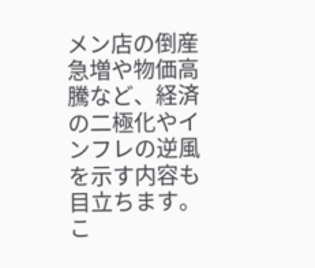メン店の倒産急増や物価高騰など、経済の二極化やインフレの逆風を示す内容も目立ちます。こ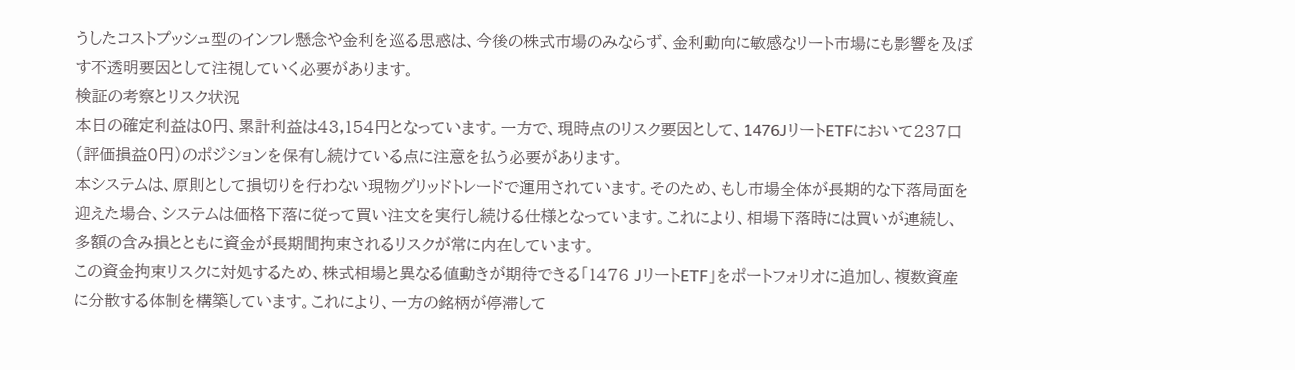うしたコストプッシュ型のインフレ懸念や金利を巡る思惑は、今後の株式市場のみならず、金利動向に敏感なリート市場にも影響を及ぼす不透明要因として注視していく必要があります。
検証の考察とリスク状況
本日の確定利益は0円、累計利益は43,154円となっています。一方で、現時点のリスク要因として、1476JリートETFにおいて237口(評価損益0円)のポジションを保有し続けている点に注意を払う必要があります。
本システムは、原則として損切りを行わない現物グリッドトレードで運用されています。そのため、もし市場全体が長期的な下落局面を迎えた場合、システムは価格下落に従って買い注文を実行し続ける仕様となっています。これにより、相場下落時には買いが連続し、多額の含み損とともに資金が長期間拘束されるリスクが常に内在しています。
この資金拘束リスクに対処するため、株式相場と異なる値動きが期待できる「1476 JリートETF」をポートフォリオに追加し、複数資産に分散する体制を構築しています。これにより、一方の銘柄が停滞して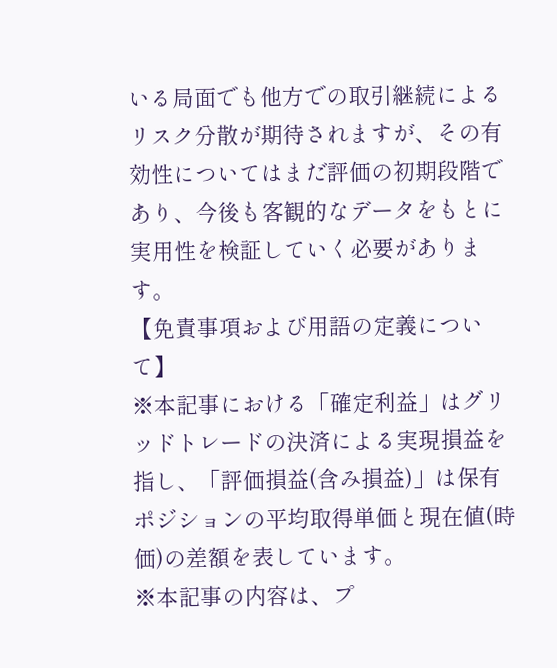いる局面でも他方での取引継続によるリスク分散が期待されますが、その有効性についてはまだ評価の初期段階であり、今後も客観的なデータをもとに実用性を検証していく必要があります。
【免責事項および用語の定義について】
※本記事における「確定利益」はグリッドトレードの決済による実現損益を指し、「評価損益(含み損益)」は保有ポジションの平均取得単価と現在値(時価)の差額を表しています。
※本記事の内容は、プ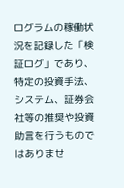ログラムの稼働状況を記録した「検証ログ」であり、特定の投資手法、システム、証券会社等の推奨や投資助言を行うものではありませ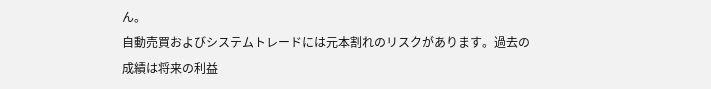ん。
自動売買およびシステムトレードには元本割れのリスクがあります。過去の成績は将来の利益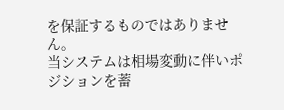を保証するものではありません。
当システムは相場変動に伴いポジションを蓄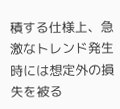積する仕様上、急激なトレンド発生時には想定外の損失を被る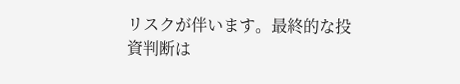リスクが伴います。最終的な投資判断は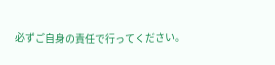必ずご自身の責任で行ってください。